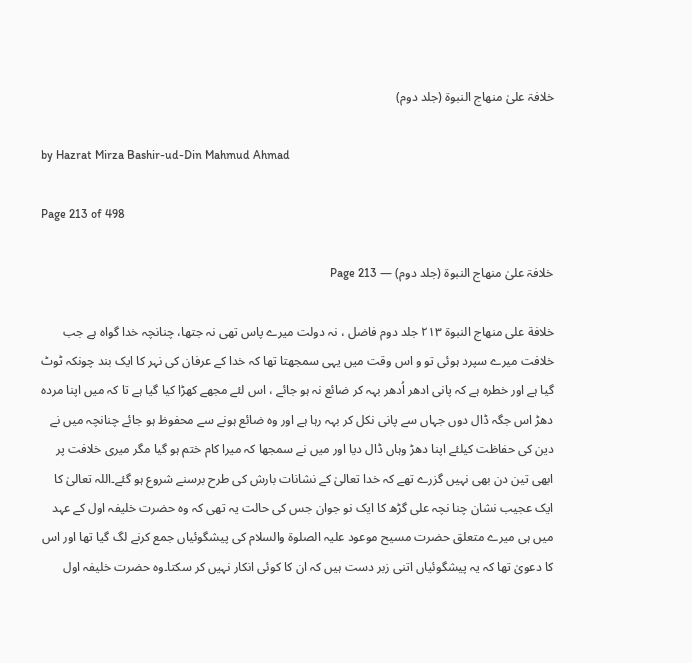خلافۃ علیٰ منھاج النبوۃ (جلد دوم)

by Hazrat Mirza Bashir-ud-Din Mahmud Ahmad

Page 213 of 498

خلافۃ علیٰ منھاج النبوۃ (جلد دوم) — Page 213

خلافة على منهاج النبوة ۲۱۳ جلد دوم فاضل ، نہ دولت میرے پاس تھی نہ جتھا، چنانچہ خدا گواہ ہے جب خلافت میرے سپرد ہوئی تو و اس وقت میں یہی سمجھتا تھا کہ خدا کے عرفان کی نہر کا ایک بند چونکہ ٹوٹ گیا ہے اور خطرہ ہے کہ پانی ادھر اُدھر بہہ کر ضائع نہ ہو جائے ، اس لئے مجھے کھڑا کیا گیا ہے تا کہ میں اپنا مردہ دھڑ اس جگہ ڈال دوں جہاں سے پانی نکل کر بہہ رہا ہے اور وہ ضائع ہونے سے محفوظ ہو جائے چنانچہ میں نے دین کی حفاظت کیلئے اپنا دھڑ وہاں ڈال دیا اور میں نے سمجھا کہ میرا کام ختم ہو گیا مگر میری خلافت پر ابھی تین دن بھی نہیں گزرے تھے کہ خدا تعالیٰ کے نشانات بارش کی طرح برسنے شروع ہو گئے۔اللہ تعالیٰ کا ایک عجیب نشان چنا نچہ علی گڑھ کا ایک نو جوان جس کی حالت یہ تھی کہ وہ حضرت خلیفہ اول کے عہد میں ہی میرے متعلق حضرت مسیح موعود علیہ الصلوۃ والسلام کی پیشگوئیاں جمع کرنے لگ گیا تھا اور اس کا دعویٰ تھا کہ یہ پیشگوئیاں اتنی زبر دست ہیں کہ ان کا کوئی انکار نہیں کر سکتا۔وہ حضرت خلیفہ اول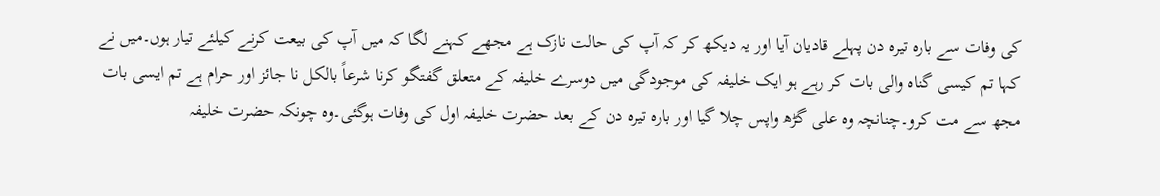کی وفات سے بارہ تیرہ دن پہلے قادیان آیا اور یہ دیکھ کر کہ آپ کی حالت نازک ہے مجھے کہنے لگا کہ میں آپ کی بیعت کرنے کیلئے تیار ہوں۔میں نے کہا تم کیسی گناہ والی بات کر رہے ہو ایک خلیفہ کی موجودگی میں دوسرے خلیفہ کے متعلق گفتگو کرنا شرعاً بالکل نا جائز اور حرام ہے تم ایسی بات مجھ سے مت کرو۔چنانچہ وہ علی گڑھ واپس چلا گیا اور بارہ تیرہ دن کے بعد حضرت خلیفہ اول کی وفات ہوگئی۔وہ چونکہ حضرت خلیفہ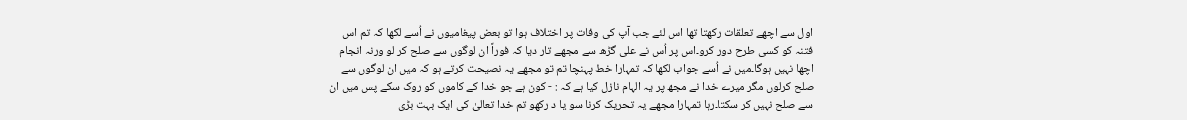اول سے اچھے تعلقات رکھتا تھا اس لئے جب آپ کی وفات پر اختلاف ہوا تو بعض پیغامیوں نے اُسے لکھا کہ تم اس فتنہ کو کسی طرح دور کرو۔اس پر اُس نے علی گڑھ سے مجھے تار دیا کہ فوراً ان لوگوں سے صلح کر لو ورنہ انجام اچھا نہیں ہوگا۔میں نے اُسے جواب لکھا کہ تمہارا خط پہنچا تم تو مجھے یہ نصیحت کرتے ہو کہ میں ان لوگوں سے صلح کرلوں مگر میرے خدا نے مجھ پر یہ الہام نازل کیا ہے کہ : - کون ہے جو خدا کے کاموں کو روک سکے پس میں ان سے صلح نہیں کر سکتا۔رہا تمہارا مجھے یہ تحریک کرنا سو یا د رکھو تم خدا تعالیٰ کی ایک بہت بڑی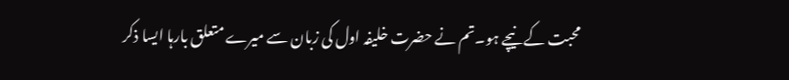محبت کے نیچے ہو۔تم نے حضرت خلیفہ اول کی زبان سے میرے متعلق بارہا ایسا ذکر